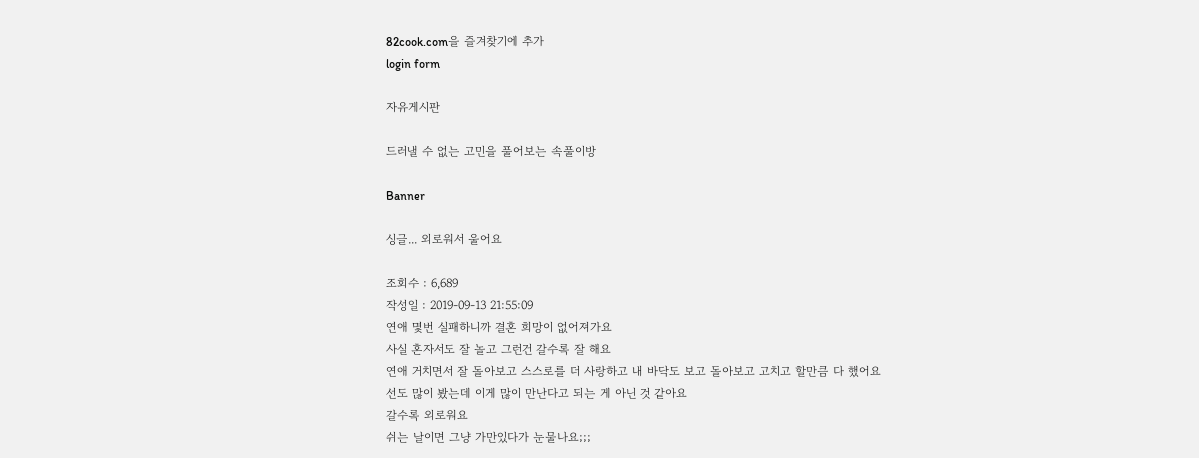82cook.com을 즐겨찾기에 추가
login form

자유게시판

드러낼 수 없는 고민을 풀어보는 속풀이방

Banner

싱글... 외로워서 울어요

조회수 : 6,689
작성일 : 2019-09-13 21:55:09
연애 몇번 실패하니까 결혼 희망이 없어져가요
사실 혼자서도 잘 놀고 그런건 갈수록 잘 해요
연애 거치면서 잘 돌아보고 스스로를 더 사랑하고 내 바닥도 보고 돌아보고 고치고 할만큼 다 했어요
선도 많이 봤는데 이게 많이 만난다고 되는 게 아닌 것 같아요
갈수록 외로워요
쉬는 날이면 그냥 가만있다가 눈물나요;;;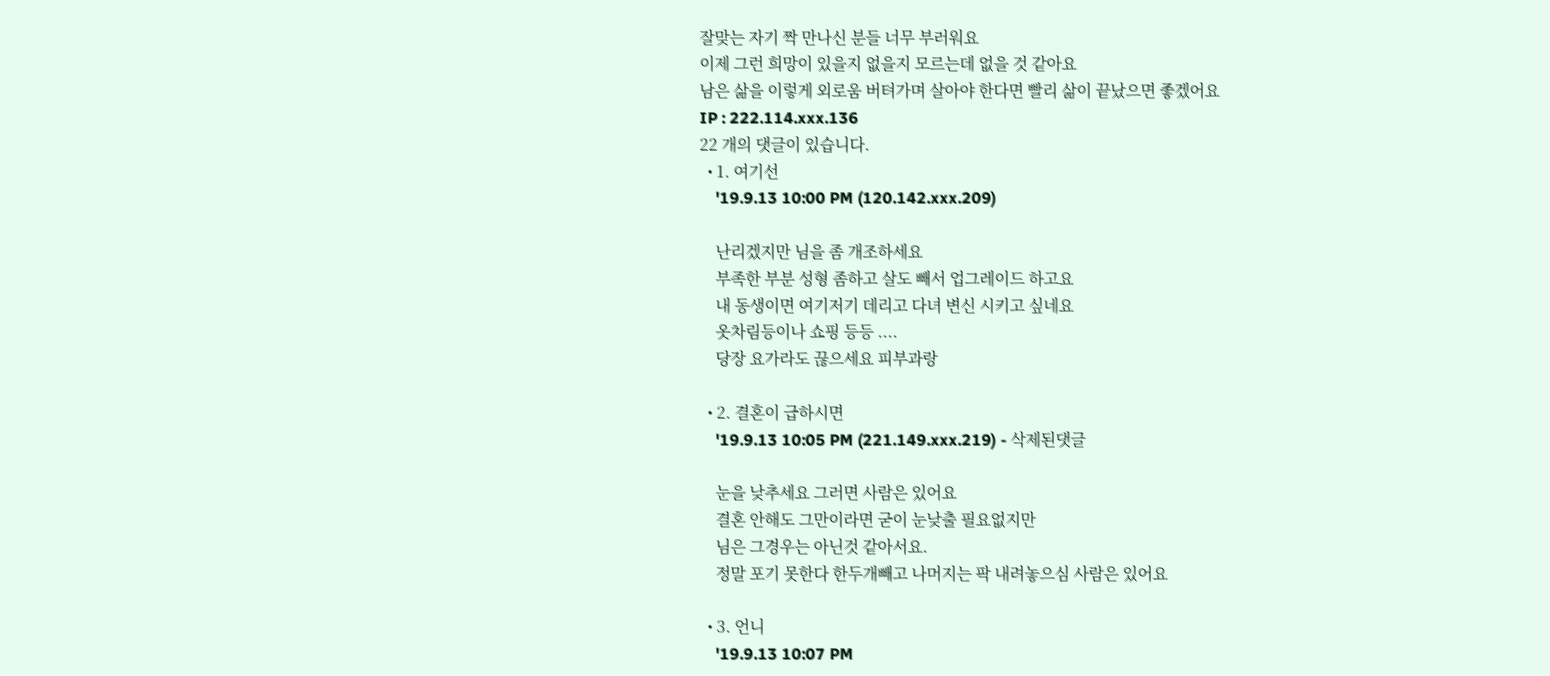잘맞는 자기 짝 만나신 분들 너무 부러워요
이제 그런 희망이 있을지 없을지 모르는데 없을 것 같아요
남은 삶을 이렇게 외로움 버텨가며 살아야 한다면 빨리 삶이 끝났으면 좋겠어요
IP : 222.114.xxx.136
22 개의 댓글이 있습니다.
  • 1. 여기선
    '19.9.13 10:00 PM (120.142.xxx.209)

    난리겠지만 님을 좀 개조하세요
    부족한 부분 성형 좀하고 살도 빼서 업그레이드 하고요
    내 동생이면 여기저기 데리고 다녀 변신 시키고 싶네요
    옷차림등이나 쇼핑 등등 ....
    당장 요가라도 끊으세요 피부과랑

  • 2. 결혼이 급하시면
    '19.9.13 10:05 PM (221.149.xxx.219) - 삭제된댓글

    눈을 낮추세요 그러면 사람은 있어요
    결혼 안해도 그만이라면 굳이 눈낮출 필요없지만
    님은 그경우는 아닌것 같아서요.
    정말 포기 못한다 한두개빼고 나머지는 팍 내려놓으심 사람은 있어요

  • 3. 언니
    '19.9.13 10:07 PM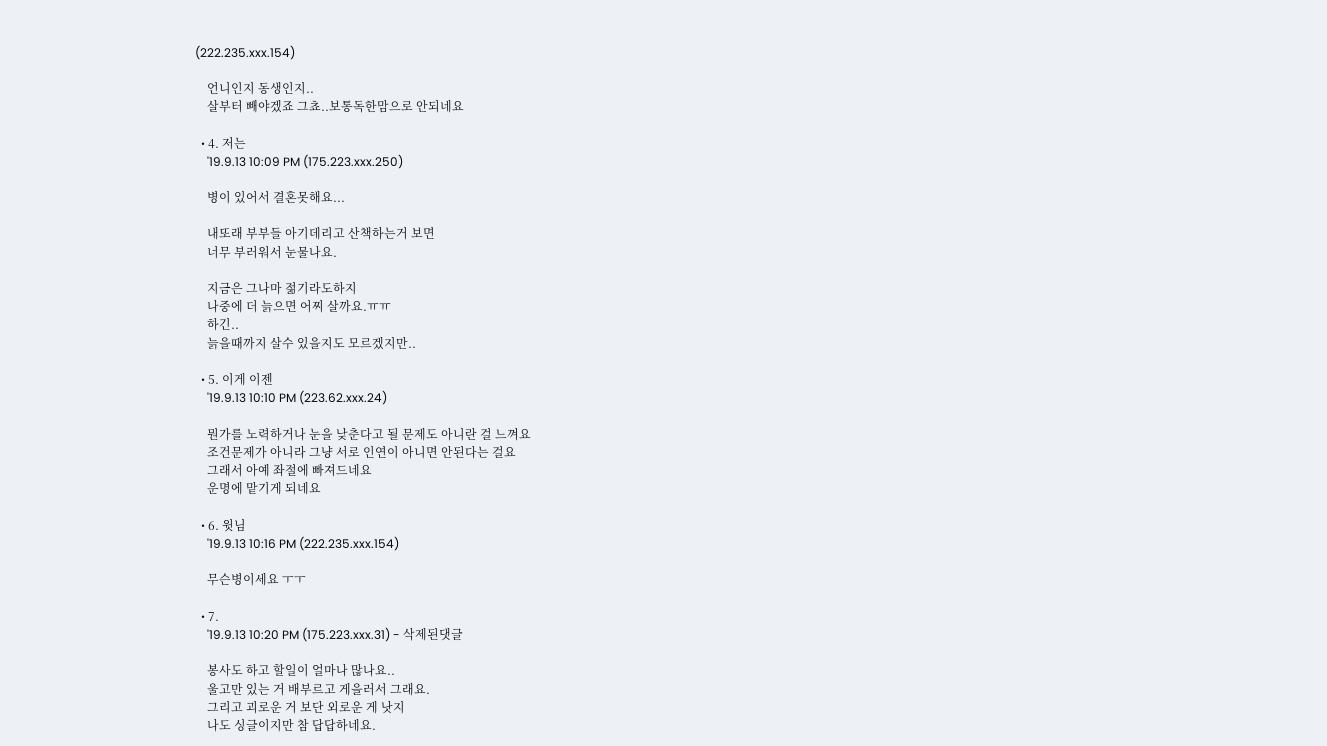(222.235.xxx.154)

    언니인지 동생인지..
    살부터 빼야겠죠 그쵸..보통독한맘으로 안되네요

  • 4. 저는
    '19.9.13 10:09 PM (175.223.xxx.250)

    병이 있어서 결혼못해요...

    내또래 부부들 아기데리고 산책하는거 보면
    너무 부러워서 눈물나요.

    지금은 그나마 젊기라도하지
    나중에 더 늙으면 어찌 살까요.ㅠㅠ
    하긴..
    늙을때까지 살수 있을지도 모르겠지만..

  • 5. 이게 이젠
    '19.9.13 10:10 PM (223.62.xxx.24)

    뭔가를 노력하거나 눈을 낮춘다고 될 문제도 아니란 걸 느껴요
    조건문제가 아니라 그냥 서로 인연이 아니면 안된다는 걸요
    그래서 아예 좌절에 빠져드네요
    운명에 맡기게 되네요

  • 6. 윗님
    '19.9.13 10:16 PM (222.235.xxx.154)

    무슨병이세요 ㅜㅜ

  • 7.
    '19.9.13 10:20 PM (175.223.xxx.31) - 삭제된댓글

    봉사도 하고 할일이 얼마나 많나요..
    울고만 있는 거 배부르고 게을러서 그래요.
    그리고 괴로운 거 보단 외로운 게 낫지
    나도 싱글이지만 참 답답하네요.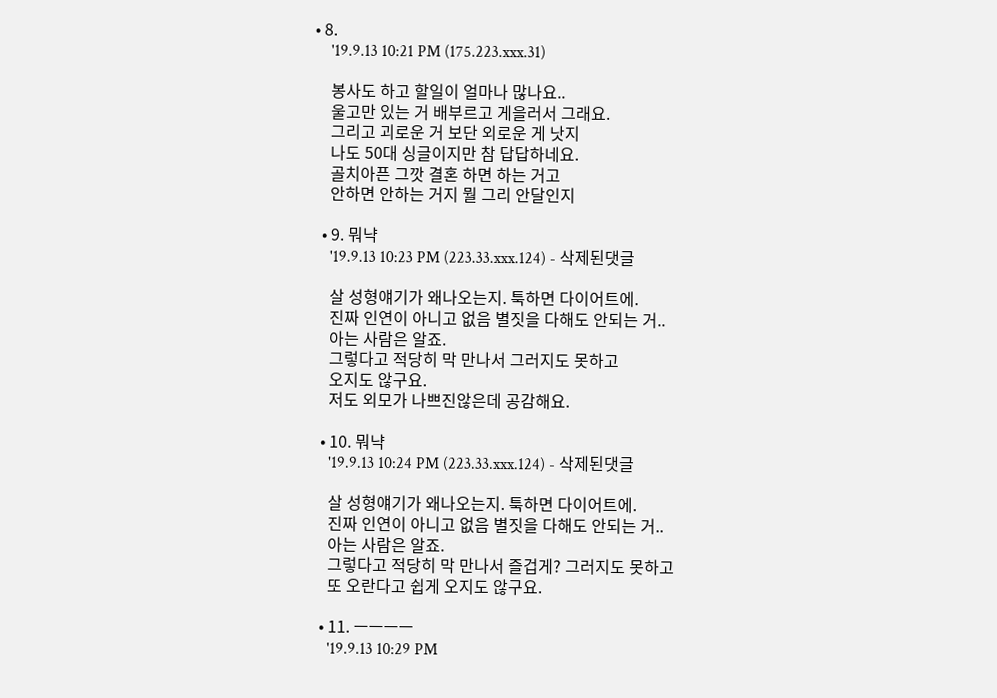• 8.
    '19.9.13 10:21 PM (175.223.xxx.31)

    봉사도 하고 할일이 얼마나 많나요..
    울고만 있는 거 배부르고 게을러서 그래요.
    그리고 괴로운 거 보단 외로운 게 낫지
    나도 50대 싱글이지만 참 답답하네요.
    골치아픈 그깟 결혼 하면 하는 거고
    안하면 안하는 거지 뭘 그리 안달인지

  • 9. 뭐냑
    '19.9.13 10:23 PM (223.33.xxx.124) - 삭제된댓글

    살 성형얘기가 왜나오는지. 툭하면 다이어트에.
    진짜 인연이 아니고 없음 별짓을 다해도 안되는 거..
    아는 사람은 알죠.
    그렇다고 적당히 막 만나서 그러지도 못하고
    오지도 않구요.
    저도 외모가 나쁘진않은데 공감해요.

  • 10. 뭐냑
    '19.9.13 10:24 PM (223.33.xxx.124) - 삭제된댓글

    살 성형얘기가 왜나오는지. 툭하면 다이어트에.
    진짜 인연이 아니고 없음 별짓을 다해도 안되는 거..
    아는 사람은 알죠.
    그렇다고 적당히 막 만나서 즐겁게? 그러지도 못하고
    또 오란다고 쉽게 오지도 않구요.

  • 11. ㅡㅡㅡㅡ
    '19.9.13 10:29 PM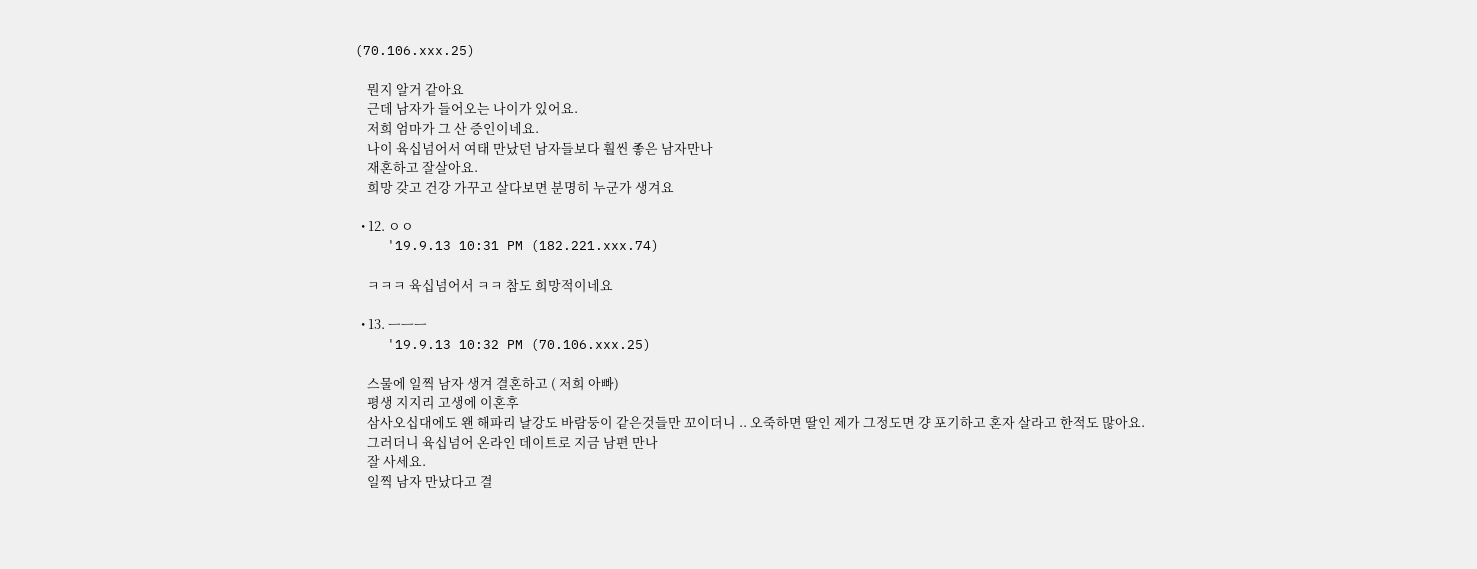(70.106.xxx.25)

    뭔지 알거 같아요
    근데 남자가 들어오는 나이가 있어요.
    저희 엄마가 그 산 증인이네요.
    나이 육십넘어서 여태 만났던 남자들보다 훨씬 좋은 남자만나
    재혼하고 잘살아요.
    희망 갖고 건강 가꾸고 살다보면 분명히 누군가 생겨요

  • 12. ㅇㅇ
    '19.9.13 10:31 PM (182.221.xxx.74)

    ㅋㅋㅋ 육십넘어서 ㅋㅋ 참도 희망적이네요

  • 13. ㅡㅡㅡ
    '19.9.13 10:32 PM (70.106.xxx.25)

    스물에 일찍 남자 생겨 결혼하고 ( 저희 아빠)
    평생 지지리 고생에 이혼후
    삼사오십대에도 왠 해파리 날강도 바람둥이 같은것들만 꼬이더니 .. 오죽하면 딸인 제가 그정도면 걍 포기하고 혼자 살라고 한적도 많아요.
    그러더니 육십넘어 온라인 데이트로 지금 남편 만나
    잘 사세요.
    일찍 남자 만났다고 결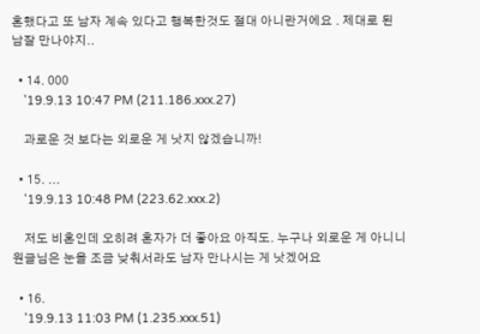혼했다고 또 남자 계속 있다고 행복한것도 절대 아니란거에요 . 제대로 된 남잘 만나야지..

  • 14. 000
    '19.9.13 10:47 PM (211.186.xxx.27)

    과로운 것 보다는 외로운 게 낫지 않겠습니까!

  • 15. ...
    '19.9.13 10:48 PM (223.62.xxx.2)

    저도 비혼인데 오히려 혼자가 더 좋아요 아직도. 누구나 외로운 게 아니니 원글님은 눈을 조금 낮춰서라도 남자 만나시는 게 낫겠어요

  • 16.
    '19.9.13 11:03 PM (1.235.xxx.51)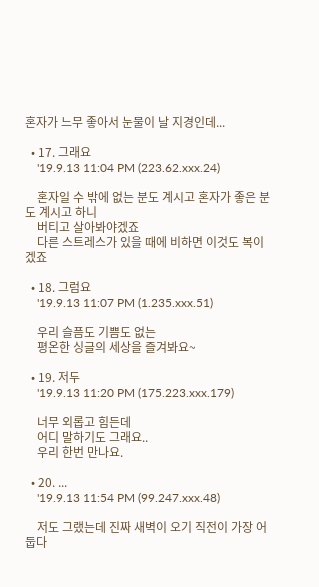혼자가 느무 좋아서 눈물이 날 지경인데...

  • 17. 그래요
    '19.9.13 11:04 PM (223.62.xxx.24)

    혼자일 수 밖에 없는 분도 계시고 혼자가 좋은 분도 계시고 하니
    버티고 살아봐야겠죠
    다른 스트레스가 있을 때에 비하면 이것도 복이겠죠

  • 18. 그럼요
    '19.9.13 11:07 PM (1.235.xxx.51)

    우리 슬픔도 기쁨도 없는
    평온한 싱글의 세상을 즐겨봐요~

  • 19. 저두
    '19.9.13 11:20 PM (175.223.xxx.179)

    너무 외롭고 힘든데
    어디 말하기도 그래요..
    우리 한번 만나요.

  • 20. ...
    '19.9.13 11:54 PM (99.247.xxx.48)

    저도 그랬는데 진짜 새벽이 오기 직전이 가장 어둡다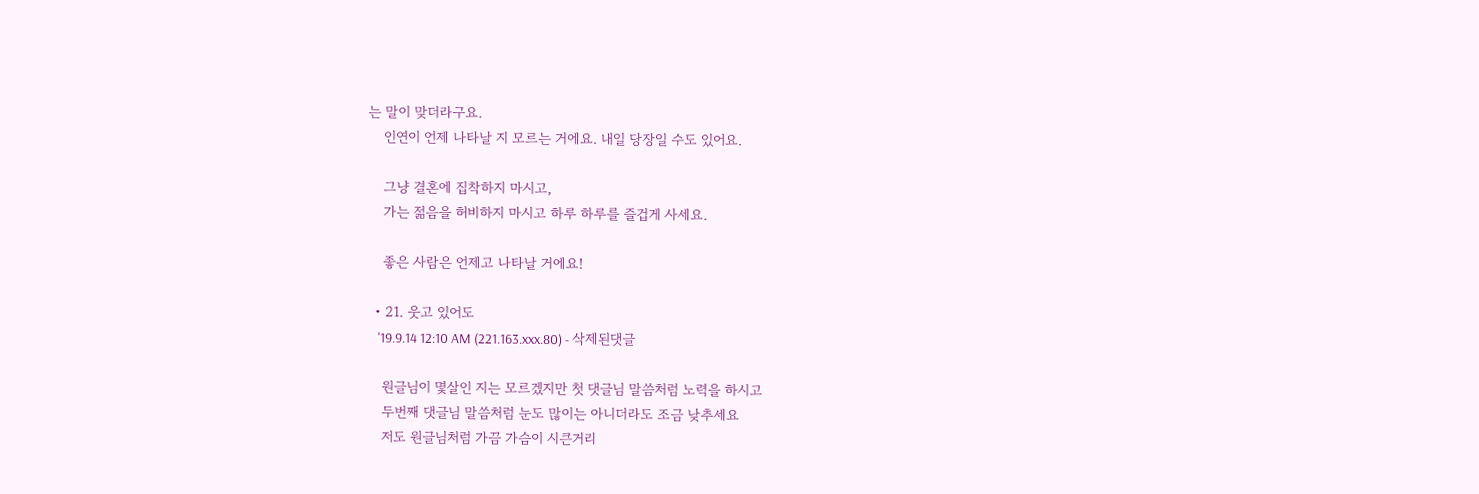는 말이 맞더라구요.
    인연이 언제 나타날 지 모르는 거에요. 내일 당장일 수도 있어요.

    그냥 결혼에 집착하지 마시고,
    가는 젊음을 허비하지 마시고 하루 하루를 즐겁게 사세요.

    좋은 사람은 언제고 나타날 거에요!

  • 21. 웃고 있어도
    '19.9.14 12:10 AM (221.163.xxx.80) - 삭제된댓글

    원글님이 몇살인 지는 모르겠지만 첫 댓글님 말씀처럼 노력을 하시고
    두번째 댓글님 말씀처럼 눈도 많이는 아니더라도 조금 낮추세요
    저도 원글님처럼 가끔 가슴이 시큰거리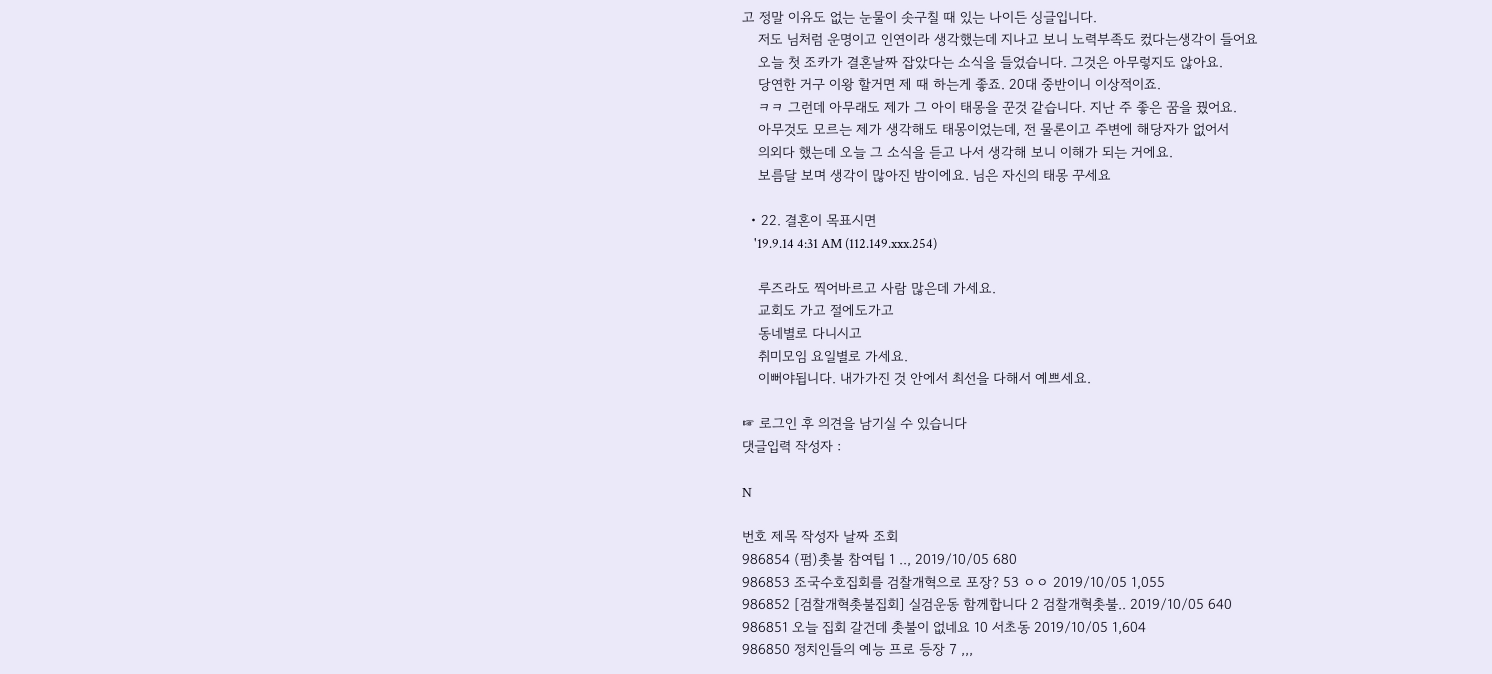고 정말 이유도 없는 눈물이 솟구칠 때 있는 나이든 싱글입니다.
    저도 님처럼 운명이고 인연이라 생각했는데 지나고 보니 노력부족도 컸다는생각이 들어요
    오늘 첫 조카가 결혼날짜 잡았다는 소식을 들었습니다. 그것은 아무렇지도 않아요.
    당연한 거구 이왕 할거면 제 때 하는게 좋죠. 20대 중반이니 이상적이죠.
    ㅋㅋ 그런데 아무래도 제가 그 아이 태몽을 꾼것 같습니다. 지난 주 좋은 꿈을 꿨어요.
    아무것도 모르는 제가 생각해도 태몽이었는데, 전 물론이고 주변에 해당자가 없어서
    의외다 했는데 오늘 그 소식을 듣고 나서 생각해 보니 이해가 되는 거에요.
    보름달 보며 생각이 많아진 밤이에요. 님은 자신의 태몽 꾸세요

  • 22. 결혼이 목표시면
    '19.9.14 4:31 AM (112.149.xxx.254)

    루즈라도 찍어바르고 사람 많은데 가세요.
    교회도 가고 절에도가고
    동네별로 다니시고
    취미모임 요일별로 가세요.
    이뻐야됩니다. 내가가진 것 안에서 최선을 다해서 예쁘세요.

☞ 로그인 후 의견을 남기실 수 있습니다
댓글입력 작성자 :

N

번호 제목 작성자 날짜 조회
986854 (펌)촛불 참여팁 1 .., 2019/10/05 680
986853 조국수호집회를 검찰개혁으로 포장? 53 ㅇㅇ 2019/10/05 1,055
986852 [검찰개혁촛불집회] 실검운동 함께합니다 2 검찰개혁촛불.. 2019/10/05 640
986851 오늘 집회 갈건데 촛불이 없네요 10 서초동 2019/10/05 1,604
986850 정치인들의 예능 프로 등장 7 ,,,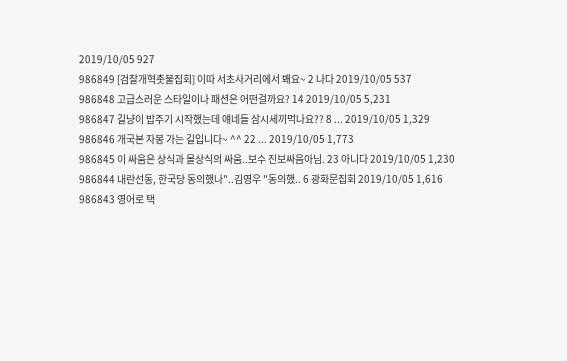2019/10/05 927
986849 [검찰개혁촛불집회] 이따 서초사거리에서 봬요~ 2 나다 2019/10/05 537
986848 고급스러운 스타일이나 패션은 어떤걸까요? 14 2019/10/05 5,231
986847 길냥이 밥주기 시작했는데 얘네들 삼시세끼먹나요?? 8 ... 2019/10/05 1,329
986846 개국본 자봉 가는 길입니다~ ^^ 22 ... 2019/10/05 1,773
986845 이 싸움은 상식과 몰상식의 싸움..보수 진보싸음아님. 23 아니다 2019/10/05 1,230
986844 내란선동, 한국당 동의했나"..김영우 "동의했.. 6 광화문집회 2019/10/05 1,616
986843 영어로 택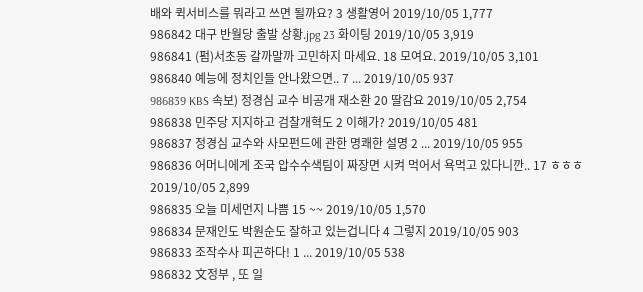배와 퀵서비스를 뭐라고 쓰면 될까요? 3 생활영어 2019/10/05 1,777
986842 대구 반월당 출발 상황.jpg 23 화이팅 2019/10/05 3,919
986841 (펌)서초동 갈까말까 고민하지 마세요. 18 모여요. 2019/10/05 3,101
986840 예능에 정치인들 안나왔으면.. 7 ... 2019/10/05 937
986839 KBS 속보) 정경심 교수 비공개 재소환 20 딸감요 2019/10/05 2,754
986838 민주당 지지하고 검찰개혁도 2 이해가? 2019/10/05 481
986837 정경심 교수와 사모펀드에 관한 명쾌한 설명 2 ... 2019/10/05 955
986836 어머니에게 조국 압수수색팀이 짜장면 시켜 먹어서 욕먹고 있다니깐.. 17 ㅎㅎㅎ 2019/10/05 2,899
986835 오늘 미세먼지 나쁨 15 ~~ 2019/10/05 1,570
986834 문재인도 박원순도 잘하고 있는겁니다 4 그렇지 2019/10/05 903
986833 조작수사 피곤하다! 1 ... 2019/10/05 538
986832 文정부 , 또 일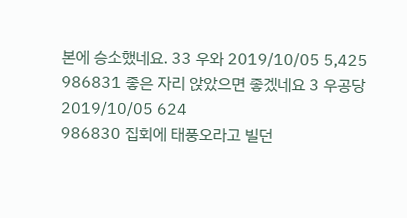본에 승소했네요. 33 우와 2019/10/05 5,425
986831 좋은 자리 앉았으면 좋겠네요 3 우공당 2019/10/05 624
986830 집회에 태풍오라고 빌던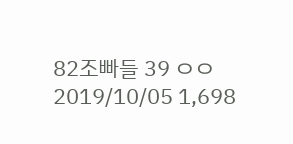82조빠들 39 ㅇㅇ 2019/10/05 1,698